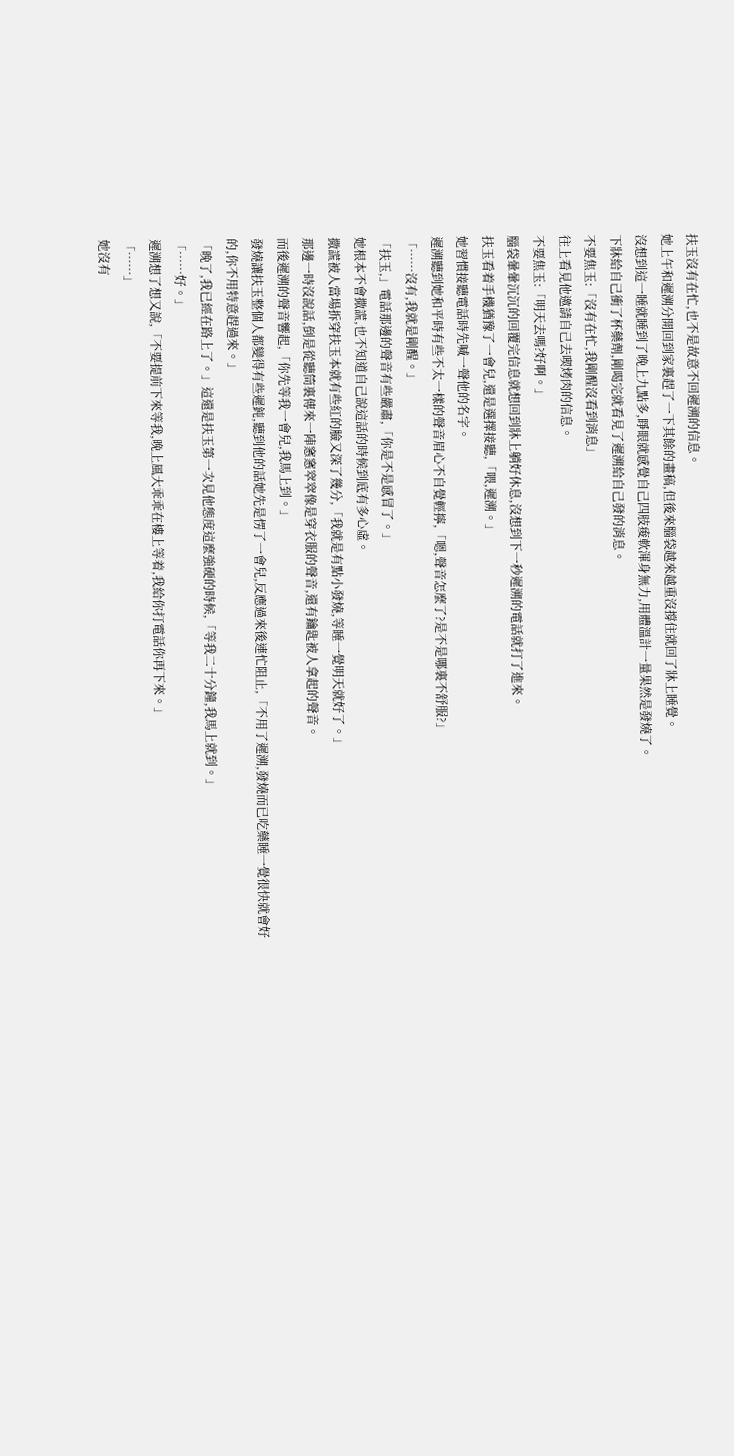扶玉沒有在忙,也不是故意不回遲溯的信息。
她上午和遲溯分開回到家裏趕了一下其餘的畫稿,但後來腦袋越來越重沒撐住就回了牀上睡覺。
沒想到這一睡就睡到了晚上九點多,睜眼就感覺自己四肢痠軟渾身無力,用體溫計一量果然是發燒了。
下牀給自己衝了杯藥劑,剛喝完就看見了遲溯給自己發的消息。
不要焦玉:「沒有在忙,我剛醒沒看到消息」
往上看見他邀請自己去喫烤肉的信息。
不要焦玉:「明天去嗎?好啊。」
腦袋暈暈沉沉的回覆完信息就想回到牀上躺好休息,沒想到下一秒遲溯的電話就打了進來。
扶玉看着手機猶豫了一會兒,還是選擇接聽,「喂,遲溯。」
她習慣接聽電話時先喊一聲他的名字。
遲溯聽到她和平時有些不太一樣的聲音眉心不自覺輕擰,「嗯,聲音怎麼了?是不是哪裏不舒服?」
「……沒有,我就是剛醒。」
「扶玉,」電話那邊的聲音有些嚴肅,「你是不是感冒了。」
她根本不會撒謊,也不知道自己說這話的時候到底有多心虛。
撒謊被人當場拆穿扶玉本就有些紅的臉又深了幾分,「我就是有點小發燒,等睡一覺明天就好了。」
那邊一時沒說話,倒是從聽筒裏傳來一陣窸窸窣窣像是穿衣服的聲音,還有鑰匙被人拿起的聲音。
而後遲溯的聲音響起,「你先等我一會兒,我馬上到。」
發燒讓扶玉整個人都變得有些遲鈍,聽到他的話她先是愣了一會兒,反應過來後連忙阻止,「不用了遲溯,發燒而已吃藥睡一覺很快就會好的,你不用特意趕過來。」
「晚了,我已經在路上了。」這還是扶玉第一次見他態度這麼強硬的時候,「等我二十分鐘,我馬上就到。」
「……好。」
遲溯想了想又說,「不要提前下來等我,晚上風大乖乖在樓上等着,我給你打電話你再下來。」
「……」
她沒有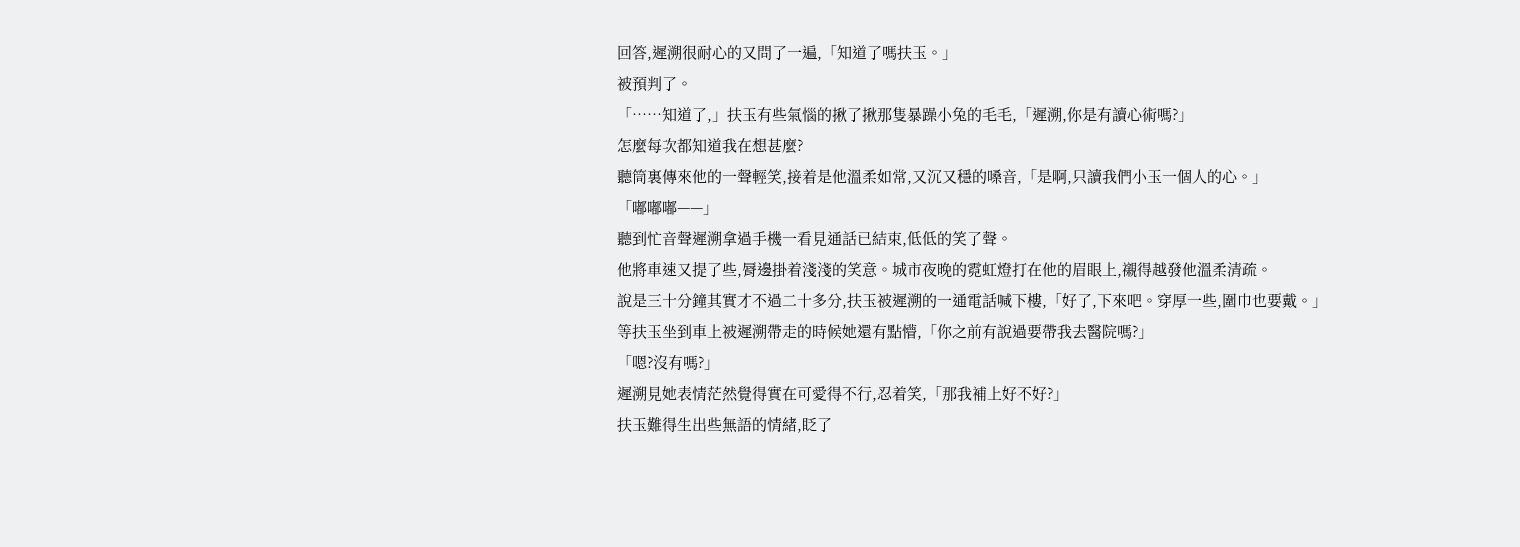回答,遲溯很耐心的又問了一遍,「知道了嗎扶玉。」
被預判了。
「……知道了,」扶玉有些氣惱的揪了揪那隻暴躁小兔的毛毛,「遲溯,你是有讀心術嗎?」
怎麼每次都知道我在想甚麼?
聽筒裏傳來他的一聲輕笑,接着是他溫柔如常,又沉又穩的嗓音,「是啊,只讀我們小玉一個人的心。」
「嘟嘟嘟——」
聽到忙音聲遲溯拿過手機一看見通話已結束,低低的笑了聲。
他將車速又提了些,脣邊掛着淺淺的笑意。城市夜晚的霓虹燈打在他的眉眼上,襯得越發他溫柔清疏。
說是三十分鐘其實才不過二十多分,扶玉被遲溯的一通電話喊下樓,「好了,下來吧。穿厚一些,圍巾也要戴。」
等扶玉坐到車上被遲溯帶走的時候她還有點懵,「你之前有說過要帶我去醫院嗎?」
「嗯?沒有嗎?」
遲溯見她表情茫然覺得實在可愛得不行,忍着笑,「那我補上好不好?」
扶玉難得生出些無語的情緒,眨了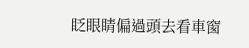眨眼睛偏過頭去看車窗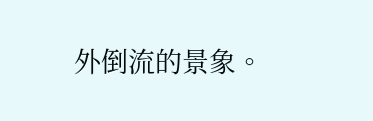外倒流的景象。